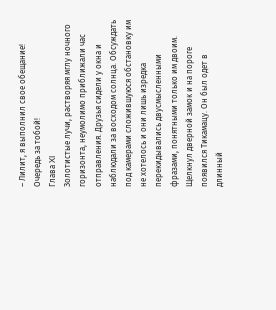– Лилит, я выполнил свое обещание! Очередь за тобой!
Глава XI
Золотистые лучи, растворяя мглу ночного горизонта, неумолимо приближали час отправления. Друзья сидели у окна и наблюдали за восходом солнца. Обсуждать под камерами сложившуюся обстановку им не хотелось и они лишь изредка перекидывались двусмысленными фразами, понятными только им двоим.
Щелкнул дверной замок и на пороге появился Тикамацу. Он был одет в длинный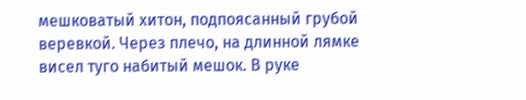мешковатый хитон, подпоясанный грубой веревкой. Через плечо, на длинной лямке висел туго набитый мешок. В руке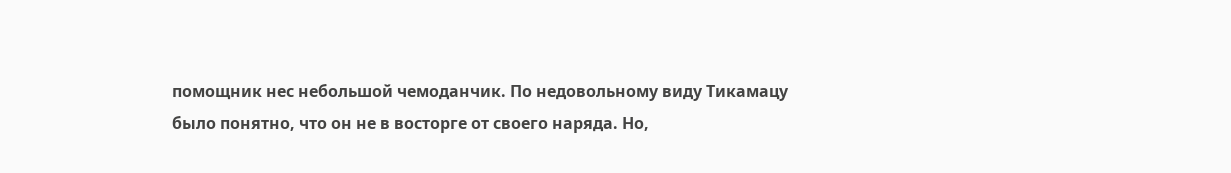помощник нес небольшой чемоданчик. По недовольному виду Тикамацу было понятно, что он не в восторге от своего наряда. Но,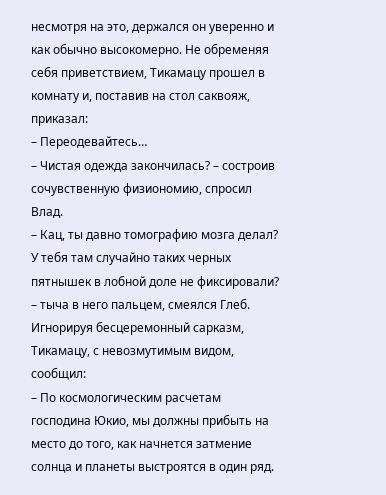несмотря на это, держался он уверенно и как обычно высокомерно. Не обременяя себя приветствием, Тикамацу прошел в комнату и, поставив на стол саквояж, приказал:
– Переодевайтесь…
– Чистая одежда закончилась? – состроив сочувственную физиономию, спросил Влад.
– Кац, ты давно томографию мозга делал? У тебя там случайно таких черных пятнышек в лобной доле не фиксировали? – тыча в него пальцем, смеялся Глеб.
Игнорируя бесцеремонный сарказм, Тикамацу, с невозмутимым видом, сообщил:
– По космологическим расчетам господина Юкио, мы должны прибыть на место до того, как начнется затмение солнца и планеты выстроятся в один ряд.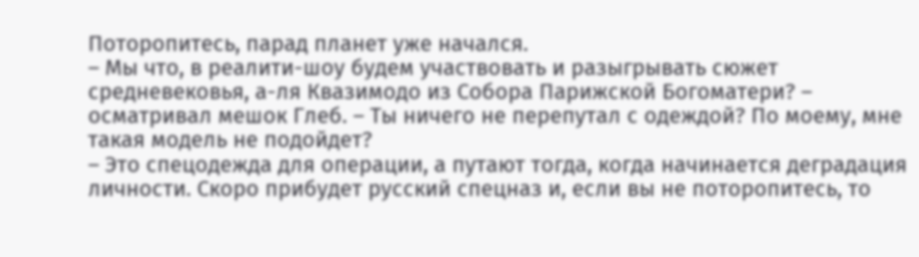Поторопитесь, парад планет уже начался.
– Мы что, в реалити-шоу будем участвовать и разыгрывать сюжет средневековья, а-ля Квазимодо из Собора Парижской Богоматери? – осматривал мешок Глеб. – Ты ничего не перепутал с одеждой? По моему, мне такая модель не подойдет?
– Это спецодежда для операции, а путают тогда, когда начинается деградация личности. Скоро прибудет русский спецназ и, если вы не поторопитесь, то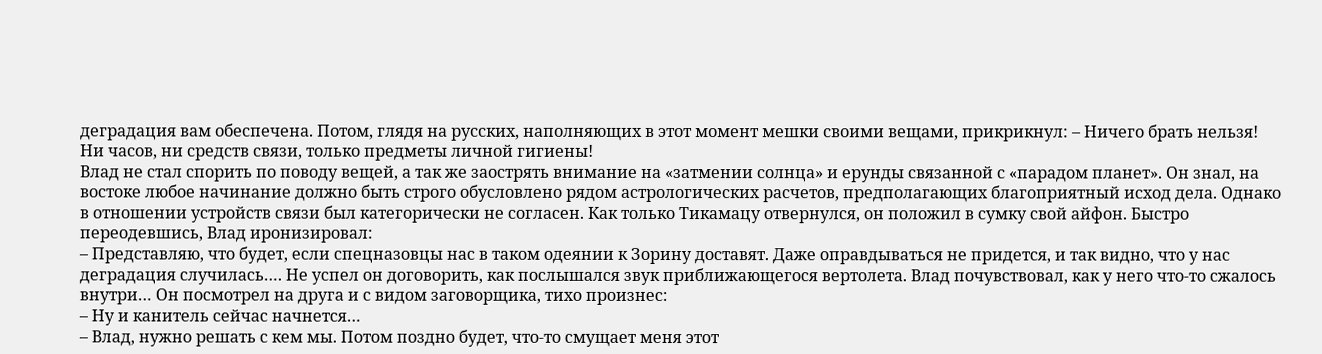деградация вам обеспечена. Потом, глядя на русских, наполняющих в этот момент мешки своими вещами, прикрикнул: – Ничего брать нельзя! Ни часов, ни средств связи, только предметы личной гигиены!
Влад не стал спорить по поводу вещей, а так же заострять внимание на «затмении солнца» и ерунды связанной с «парадом планет». Он знал, на востоке любое начинание должно быть строго обусловлено рядом астрологических расчетов, предполагающих благоприятный исход дела. Однако в отношении устройств связи был категорически не согласен. Как только Тикамацу отвернулся, он положил в сумку свой айфон. Быстро переодевшись, Влад иронизировал:
– Представляю, что будет, если спецназовцы нас в таком одеянии к Зорину доставят. Даже оправдываться не придется, и так видно, что у нас деградация случилась…. Не успел он договорить, как послышался звук приближающегося вертолета. Влад почувствовал, как у него что-то сжалось внутри… Он посмотрел на друга и с видом заговорщика, тихо произнес:
– Ну и канитель сейчас начнется…
– Влад, нужно решать с кем мы. Потом поздно будет, что-то смущает меня этот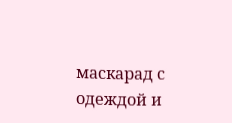маскарад с одеждой и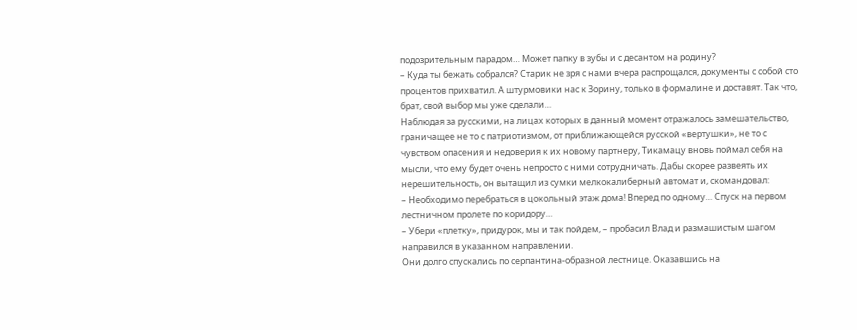подозрительным парадом… Может папку в зубы и с десантом на родину?
– Куда ты бежать собрался? Старик не зря с нами вчера распрощался, документы с собой сто процентов прихватил. А штурмовики нас к Зорину, только в формалине и доставят. Так что, брат, свой выбор мы уже сделали…
Наблюдая за русскими, на лицах которых в данный момент отражалось замешательство, граничащее не то с патриотизмом, от приближающейся русской «вертушки», не то с чувством опасения и недоверия к их новому партнеру, Тикамацу вновь поймал себя на мысли, что ему будет очень непросто с ними сотрудничать. Дабы скорее развеять их нерешительность, он вытащил из сумки мелкокалиберный автомат и, скомандовал:
– Необходимо перебраться в цокольный этаж дома! Вперед по одному… Спуск на первом лестничном пролете по коридору…
– Убери «плетку», придурок, мы и так пойдем, – пробасил Влад и размашистым шагом направился в указанном направлении.
Они долго спускались по серпантина-образной лестнице. Оказавшись на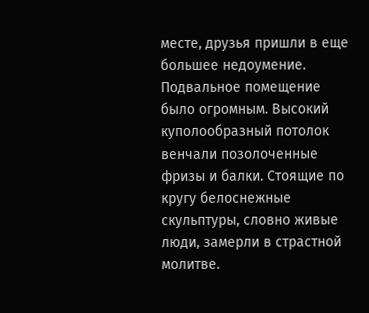месте, друзья пришли в еще большее недоумение. Подвальное помещение было огромным. Высокий куполообразный потолок венчали позолоченные фризы и балки. Стоящие по кругу белоснежные скульптуры, словно живые люди, замерли в страстной молитве.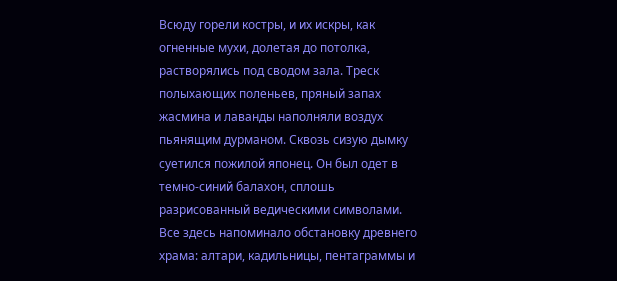Всюду горели костры, и их искры, как огненные мухи, долетая до потолка, растворялись под сводом зала. Треск полыхающих поленьев, пряный запах жасмина и лаванды наполняли воздух пьянящим дурманом. Сквозь сизую дымку суетился пожилой японец. Он был одет в темно-синий балахон, сплошь разрисованный ведическими символами. Все здесь напоминало обстановку древнего храма: алтари, кадильницы, пентаграммы и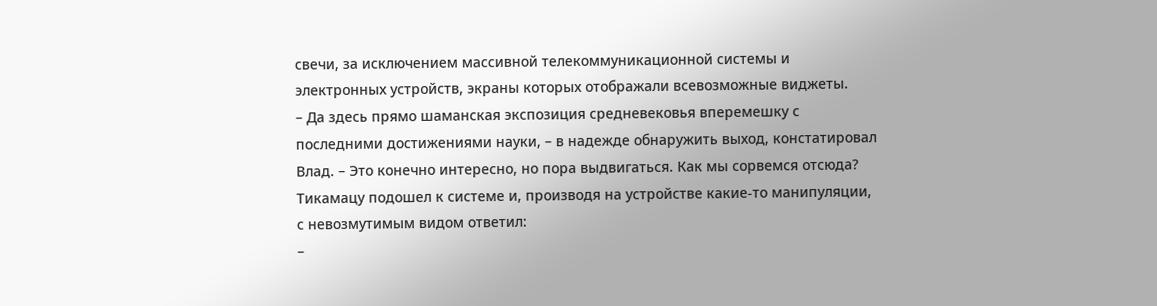свечи, за исключением массивной телекоммуникационной системы и электронных устройств, экраны которых отображали всевозможные виджеты.
– Да здесь прямо шаманская экспозиция средневековья вперемешку с последними достижениями науки, – в надежде обнаружить выход, констатировал Влад. – Это конечно интересно, но пора выдвигаться. Как мы сорвемся отсюда?
Тикамацу подошел к системе и, производя на устройстве какие-то манипуляции, с невозмутимым видом ответил:
–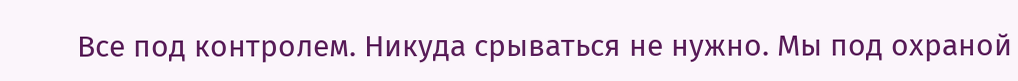Все под контролем. Никуда срываться не нужно. Мы под охраной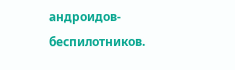андроидов-беспилотников.